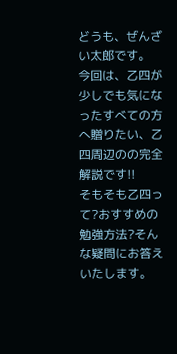どうも、ぜんざい太郎です。
今回は、乙四が少しでも気になったすべての方へ贈りたい、乙四周辺のの完全解説です!!
そもそも乙四って?おすすめの勉強方法?そんな疑問にお答えいたします。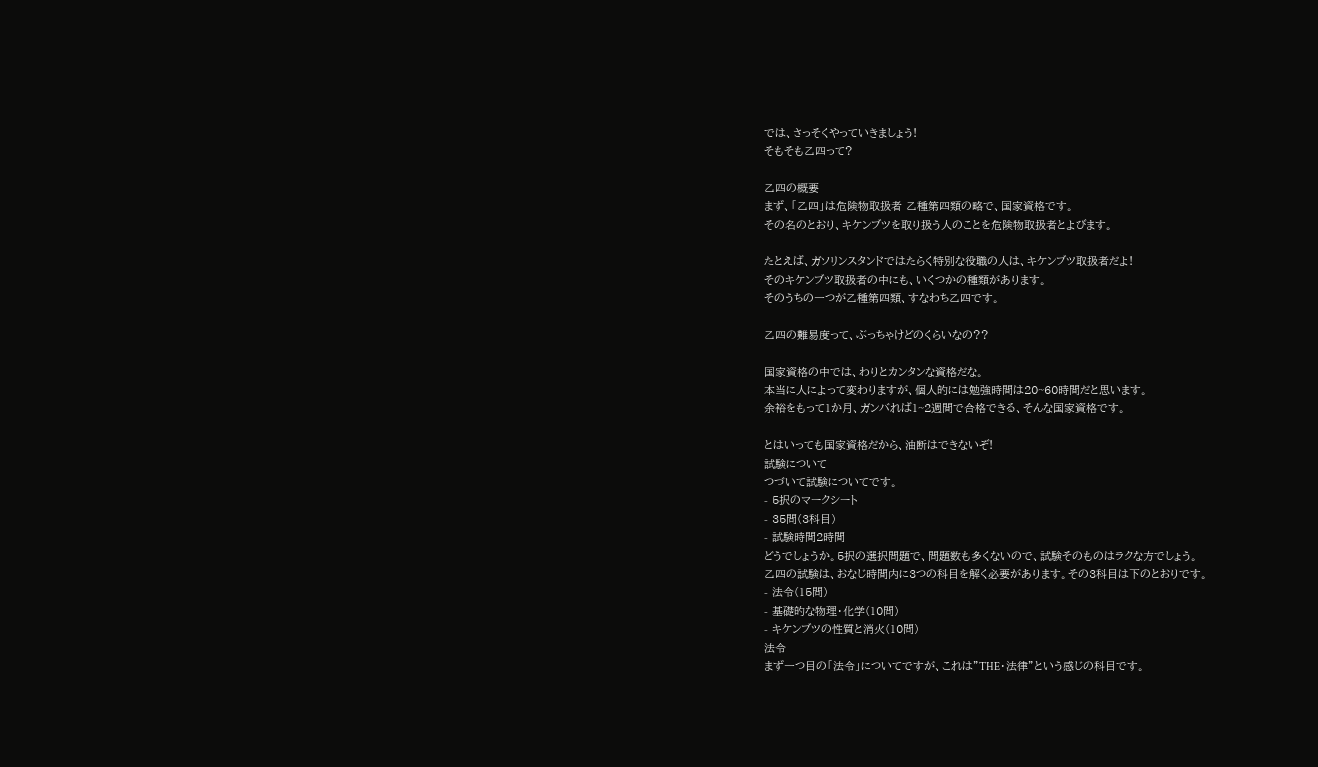では、さっそくやっていきましょう!
そもそも乙四って?

乙四の概要
まず、「乙四」は危険物取扱者 乙種第四類の略で、国家資格です。
その名のとおり、キケンブツを取り扱う人のことを危険物取扱者とよびます。

たとえば、ガソリンスタンドではたらく特別な役職の人は、キケンブツ取扱者だよ!
そのキケンブツ取扱者の中にも、いくつかの種類があります。
そのうちの一つが乙種第四類、すなわち乙四です。

乙四の難易度って、ぶっちゃけどのくらいなの??

国家資格の中では、わりとカンタンな資格だな。
本当に人によって変わりますが、個人的には勉強時間は20~60時間だと思います。
余裕をもって1か月、ガンバれば1~2週間で合格できる、そんな国家資格です。

とはいっても国家資格だから、油断はできないぞ!
試験について
つづいて試験についてです。
- 5択のマークシート
- 35問(3科目)
- 試験時間2時間
どうでしょうか。5択の選択問題で、問題数も多くないので、試験そのものはラクな方でしょう。
乙四の試験は、おなじ時間内に3つの科目を解く必要があります。その3科目は下のとおりです。
- 法令(15問)
- 基礎的な物理・化学(10問)
- キケンブツの性質と消火(10問)
法令
まず一つ目の「法令」についてですが、これは”THE・法律”という感じの科目です。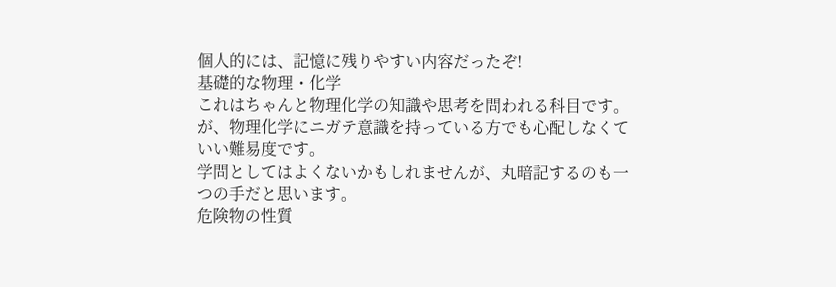個人的には、記憶に残りやすい内容だったぞ!
基礎的な物理・化学
これはちゃんと物理化学の知識や思考を問われる科目です。
が、物理化学にニガテ意識を持っている方でも心配しなくていい難易度です。
学問としてはよくないかもしれませんが、丸暗記するのも一つの手だと思います。
危険物の性質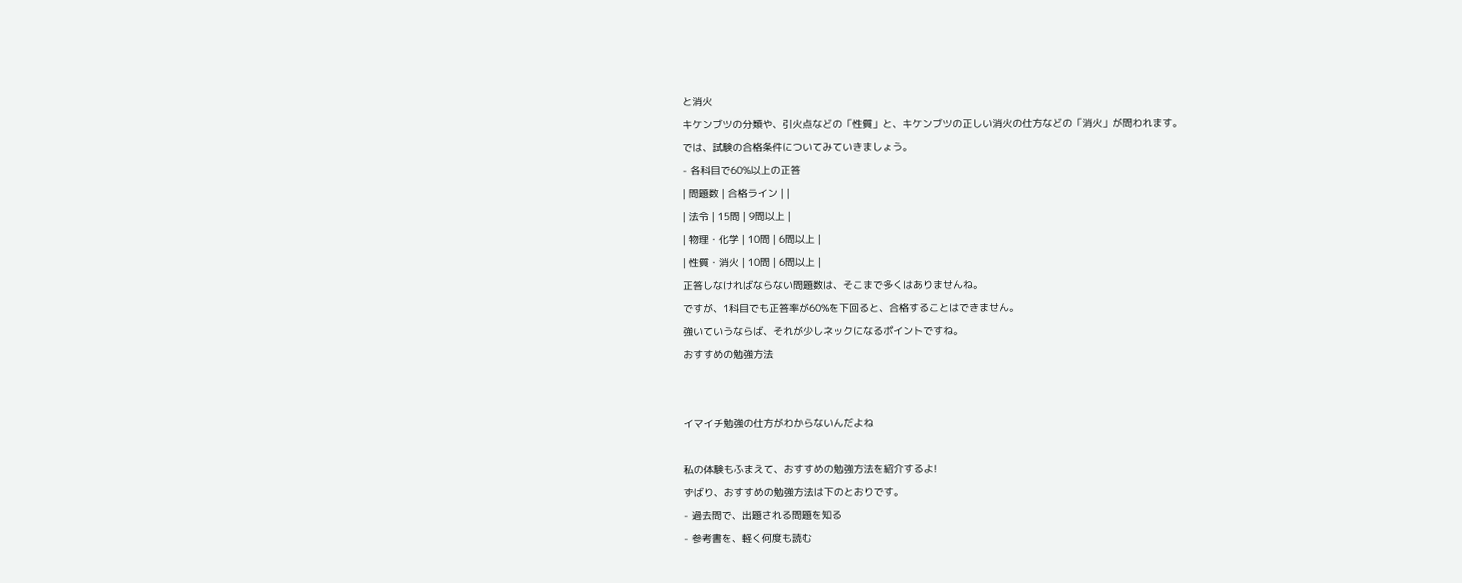と消火
キケンブツの分類や、引火点などの「性質」と、キケンブツの正しい消火の仕方などの「消火」が問われます。
では、試験の合格条件についてみていきましょう。
- 各科目で60%以上の正答
| 問題数 | 合格ライン | |
| 法令 | 15問 | 9問以上 |
| 物理・化学 | 10問 | 6問以上 |
| 性質・消火 | 10問 | 6問以上 |
正答しなければならない問題数は、そこまで多くはありませんね。
ですが、1科目でも正答率が60%を下回ると、合格することはできません。
強いていうならば、それが少しネックになるポイントですね。
おすすめの勉強方法


イマイチ勉強の仕方がわからないんだよね

私の体験もふまえて、おすすめの勉強方法を紹介するよ!
ずばり、おすすめの勉強方法は下のとおりです。
- 過去問で、出題される問題を知る
- 参考書を、軽く何度も読む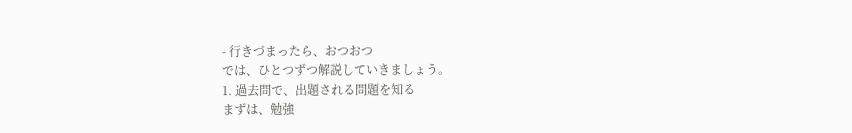- 行きづまったら、おつおつ
では、ひとつずつ解説していきましょう。
1. 過去問で、出題される問題を知る
まずは、勉強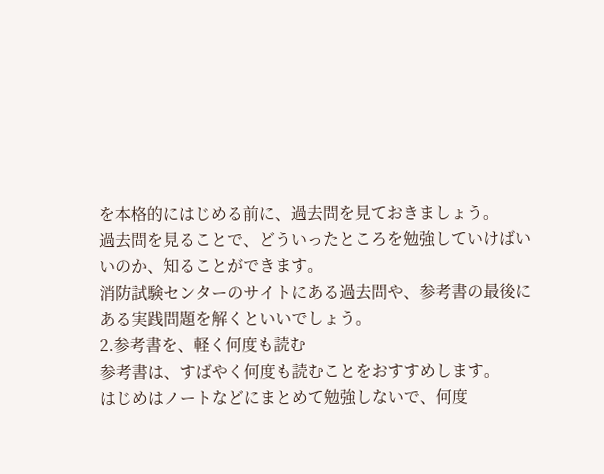を本格的にはじめる前に、過去問を見ておきましょう。
過去問を見ることで、どういったところを勉強していけばいいのか、知ることができます。
消防試験センターのサイトにある過去問や、参考書の最後にある実践問題を解くといいでしょう。
2.参考書を、軽く何度も読む
参考書は、すばやく何度も読むことをおすすめします。
はじめはノートなどにまとめて勉強しないで、何度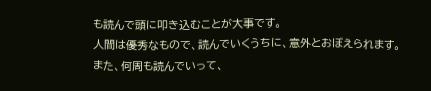も読んで頭に叩き込むことが大事です。
人間は優秀なもので、読んでいくうちに、意外とおぼえられます。
また、何周も読んでいって、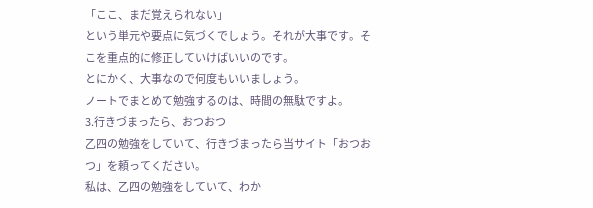「ここ、まだ覚えられない」
という単元や要点に気づくでしょう。それが大事です。そこを重点的に修正していけばいいのです。
とにかく、大事なので何度もいいましょう。
ノートでまとめて勉強するのは、時間の無駄ですよ。
3.行きづまったら、おつおつ
乙四の勉強をしていて、行きづまったら当サイト「おつおつ」を頼ってください。
私は、乙四の勉強をしていて、わか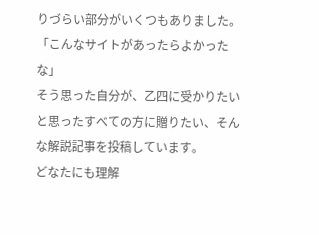りづらい部分がいくつもありました。
「こんなサイトがあったらよかったな」
そう思った自分が、乙四に受かりたいと思ったすべての方に贈りたい、そんな解説記事を投稿しています。
どなたにも理解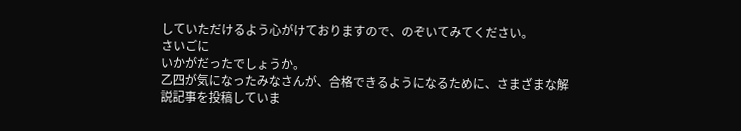していただけるよう心がけておりますので、のぞいてみてください。
さいごに
いかがだったでしょうか。
乙四が気になったみなさんが、合格できるようになるために、さまざまな解説記事を投稿していま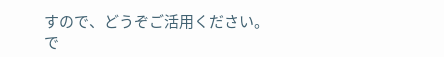すので、どうぞご活用ください。
で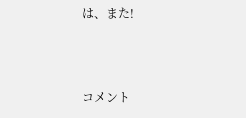は、また!



コメント